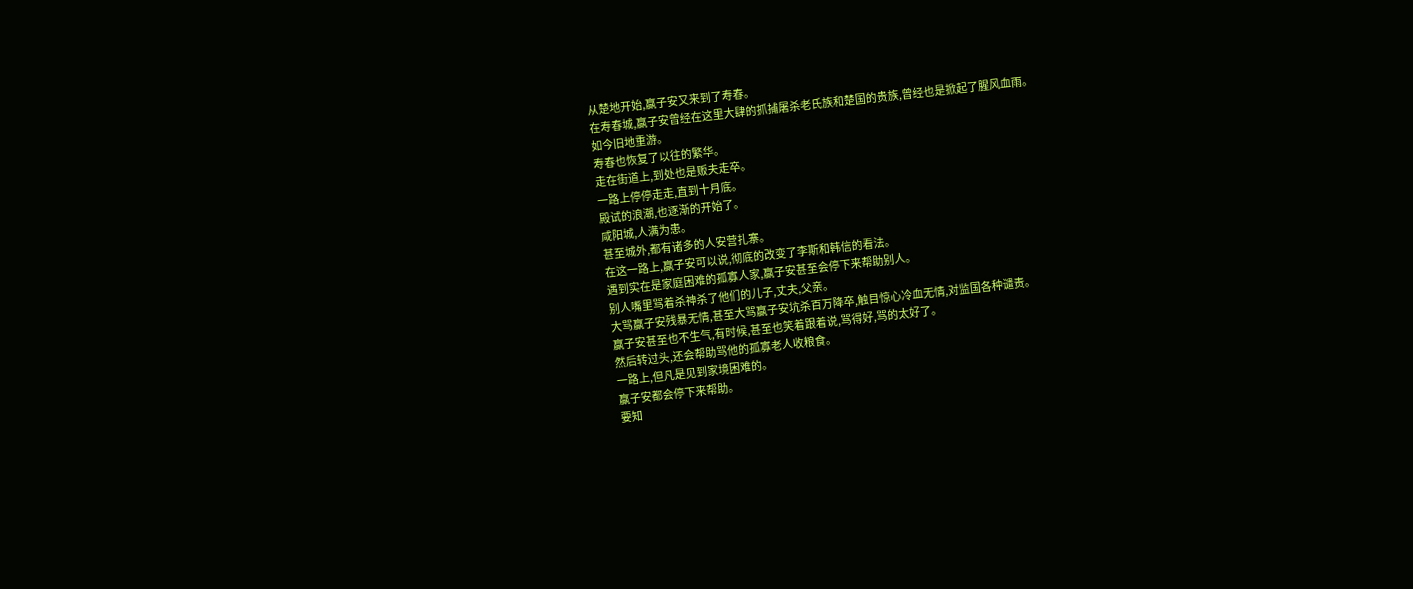从楚地开始,赢子安又来到了寿春。
在寿春城,赢子安曾经在这里大肆的抓捕屠杀老氏族和楚国的贵族,曾经也是掀起了腥风血雨。
如今旧地重游。
寿春也恢复了以往的繁华。
走在街道上,到处也是贩夫走卒。
一路上停停走走,直到十月底。
殿试的浪潮,也逐渐的开始了。
咸阳城,人满为患。
甚至城外,都有诸多的人安营扎寨。
在这一路上,赢子安可以说,彻底的改变了李斯和韩信的看法。
遇到实在是家庭困难的孤寡人家,赢子安甚至会停下来帮助别人。
别人嘴里骂着杀神杀了他们的儿子,丈夫,父亲。
大骂赢子安残暴无情,甚至大骂赢子安坑杀百万降卒,触目惊心冷血无情,对监国各种谴责。
赢子安甚至也不生气,有时候,甚至也笑着跟着说,骂得好,骂的太好了。
然后转过头,还会帮助骂他的孤寡老人收粮食。
一路上,但凡是见到家境困难的。
赢子安都会停下来帮助。
要知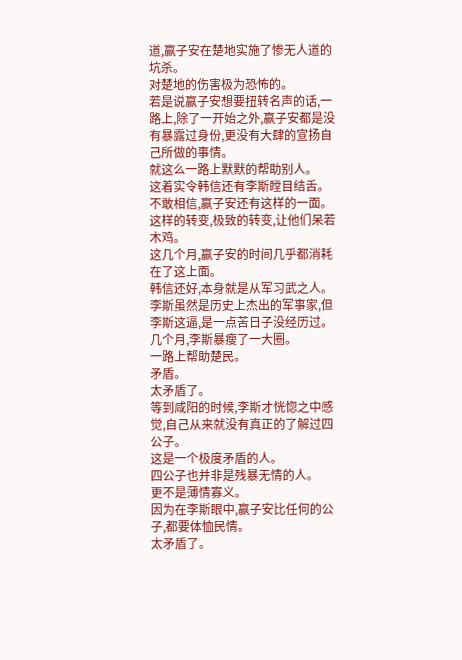道,赢子安在楚地实施了惨无人道的坑杀。
对楚地的伤害极为恐怖的。
若是说赢子安想要扭转名声的话,一路上,除了一开始之外,赢子安都是没有暴露过身份,更没有大肆的宣扬自己所做的事情。
就这么一路上默默的帮助别人。
这着实令韩信还有李斯瞠目结舌。
不敢相信,赢子安还有这样的一面。
这样的转变,极致的转变,让他们呆若木鸡。
这几个月,赢子安的时间几乎都消耗在了这上面。
韩信还好,本身就是从军习武之人。
李斯虽然是历史上杰出的军事家,但李斯这逼,是一点苦日子没经历过。
几个月,李斯暴瘦了一大圈。
一路上帮助楚民。
矛盾。
太矛盾了。
等到咸阳的时候,李斯才恍惚之中感觉,自己从来就没有真正的了解过四公子。
这是一个极度矛盾的人。
四公子也并非是残暴无情的人。
更不是薄情寡义。
因为在李斯眼中,赢子安比任何的公子,都要体恤民情。
太矛盾了。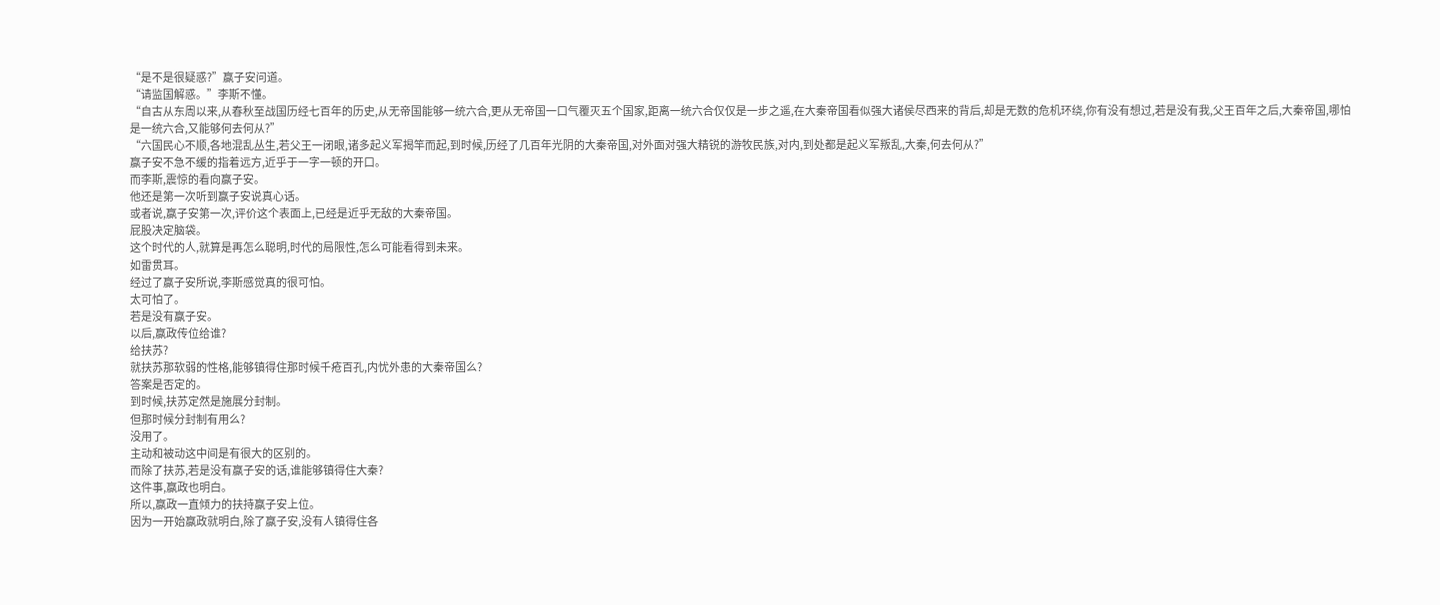“是不是很疑惑?”赢子安问道。
“请监国解惑。”李斯不懂。
“自古从东周以来,从春秋至战国历经七百年的历史,从无帝国能够一统六合,更从无帝国一口气覆灭五个国家,距离一统六合仅仅是一步之遥,在大秦帝国看似强大诸侯尽西来的背后,却是无数的危机环绕,你有没有想过,若是没有我,父王百年之后,大秦帝国,哪怕是一统六合,又能够何去何从?”
“六国民心不顺,各地混乱丛生,若父王一闭眼,诸多起义军揭竿而起,到时候,历经了几百年光阴的大秦帝国,对外面对强大精锐的游牧民族,对内,到处都是起义军叛乱,大秦,何去何从?”
赢子安不急不缓的指着远方,近乎于一字一顿的开口。
而李斯,震惊的看向赢子安。
他还是第一次听到赢子安说真心话。
或者说,赢子安第一次,评价这个表面上,已经是近乎无敌的大秦帝国。
屁股决定脑袋。
这个时代的人,就算是再怎么聪明,时代的局限性,怎么可能看得到未来。
如雷贯耳。
经过了赢子安所说,李斯感觉真的很可怕。
太可怕了。
若是没有赢子安。
以后,赢政传位给谁?
给扶苏?
就扶苏那软弱的性格,能够镇得住那时候千疮百孔,内忧外患的大秦帝国么?
答案是否定的。
到时候,扶苏定然是施展分封制。
但那时候分封制有用么?
没用了。
主动和被动这中间是有很大的区别的。
而除了扶苏,若是没有赢子安的话,谁能够镇得住大秦?
这件事,赢政也明白。
所以,赢政一直倾力的扶持赢子安上位。
因为一开始赢政就明白,除了赢子安,没有人镇得住各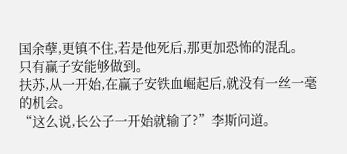国余孽,更镇不住,若是他死后,那更加恐怖的混乱。
只有赢子安能够做到。
扶苏,从一开始,在赢子安铁血崛起后,就没有一丝一毫的机会。
“这么说,长公子一开始就输了?”李斯问道。